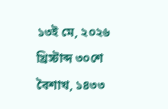১৩ই মে, ২০২৬ খ্রিস্টাব্দ ৩০শে বৈশাখ, ১৪৩৩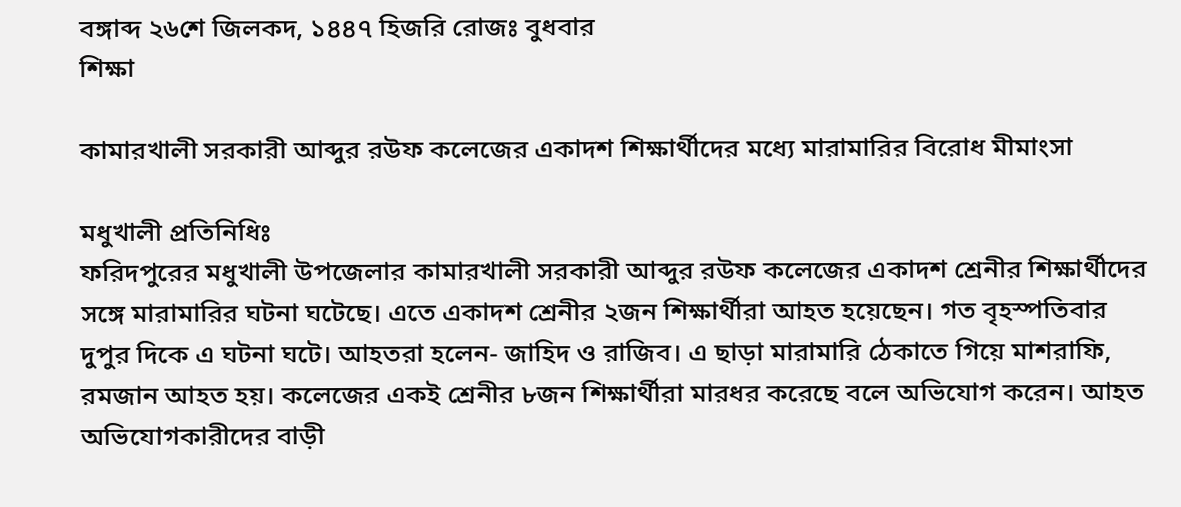বঙ্গাব্দ ২৬শে জিলকদ, ১৪৪৭ হিজরি রোজঃ বুধবার
শিক্ষা

কামারখালী সরকারী আব্দুর রউফ কলেজের একাদশ শিক্ষার্থীদের মধ্যে মারামারির বিরোধ মীমাংসা

মধুখালী প্রতিনিধিঃ
ফরিদপুরের মধুখালী উপজেলার কামারখালী সরকারী আব্দুর রউফ কলেজের একাদশ শ্রেনীর শিক্ষার্থীদের সঙ্গে মারামারির ঘটনা ঘটেছে। এতে একাদশ শ্রেনীর ২জন শিক্ষার্থীরা আহত হয়েছেন। গত বৃহস্পতিবার দুপুর দিকে এ ঘটনা ঘটে। আহতরা হলেন- জাহিদ ও রাজিব। এ ছাড়া মারামারি ঠেকাতে গিয়ে মাশরাফি, রমজান আহত হয়। কলেজের একই শ্রেনীর ৮জন শিক্ষার্থীরা মারধর করেছে বলে অভিযোগ করেন। আহত অভিযোগকারীদের বাড়ী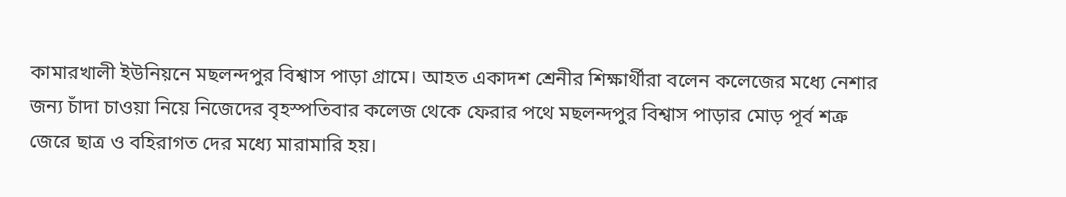কামারখালী ইউনিয়নে মছলন্দপুর বিশ্বাস পাড়া গ্রামে। আহত একাদশ শ্রেনীর শিক্ষার্থীরা বলেন কলেজের মধ্যে নেশার জন্য চাঁদা চাওয়া নিয়ে নিজেদের বৃহস্পতিবার কলেজ থেকে ফেরার পথে মছলন্দপুর বিশ্বাস পাড়ার মোড় পূর্ব শত্রু জেরে ছাত্র ও বহিরাগত দের মধ্যে মারামারি হয়।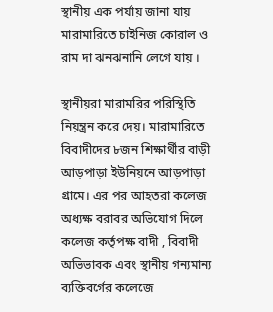স্থানীয় এক পর্যায় জানা যায় মারামারিতে চাইনিজ কোরাল ও রাম দা ঝনঝনানি লেগে যায় ।

স্থানীয়রা মারামরির পরিস্থিতি নিয়ন্ত্রন করে দেয়। মারামারিতে বিবাদীদের ৮জন শিক্ষার্থীর বাড়ী আড়পাড়া ইউনিয়নে আড়পাড়া গ্রামে। এর পর আহতরা কলেজ অধ্যক্ষ বরাবর অভিযোগ দিলে কলেজ কর্তৃপক্ষ বাদী , বিবাদী অভিভাবক এবং স্থানীয় গন্যমান্য ব্যক্তিবর্গের কলেজে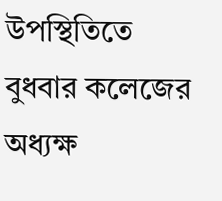উপস্থিতিতে বুধবার কলেজের অধ্যক্ষ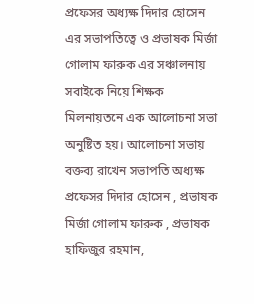প্রফেসর অধ্যক্ষ দিদার হোসেন এর সভাপতিত্বে ও প্রভাষক মির্জা গোলাম ফারুক এর সঞ্চালনায় সবাইকে নিয়ে শিক্ষক মিলনায়তনে এক আলোচনা সভা অনুষ্টিত হয়। আলোচনা সভায় বক্তব্য রাখেন সভাপতি অধ্যক্ষ প্রফেসর দিদার হোসেন , প্রভাষক মির্জা গোলাম ফারুক , প্রভাষক হাফিজুর রহমান,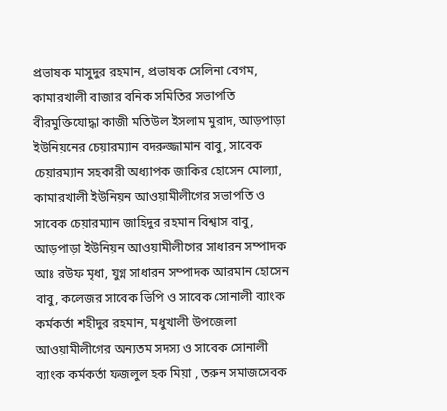প্রভাষক মাসুদুর রহমান, প্রভাষক সেলিনা বেগম, কামারখালী বাজার বনিক সমিতির সভাপতি বীরমুক্তিযোদ্ধা কাজী মতিউল ইসলাম মুরাদ, আড়পাড়া ইউনিয়নের চেয়ারম্যান বদরুজ্জামান বাবু, সাবেক চেয়ারম্যান সহকারী অধ্যাপক জাকির হোসেন মোল্যা, কামারখালী ইউনিয়ন আওয়ামীলীগের সভাপতি ও সাবেক চেয়ারম্যান জাহিদুর রহমান বিশ্বাস বাবু, আড়পাড়া ইউনিয়ন আওয়ামীলীগের সাধারন সম্পাদক আঃ রউফ মৃধা, যুগ্ন সাধারন সম্পাদক আরমান হোসেন বাবু, কলেজর সাবেক ভিপি ও সাবেক সোনালী ব্যাংক কর্মকর্তা শহীদুর রহমান, মধুখালী উপজেলা আওয়ামীলীগের অন্যতম সদস্য ও সাবেক সোনালী ব্যাংক কর্মকর্তা ফজলুল হক মিয়া , তরুন সমাজসেবক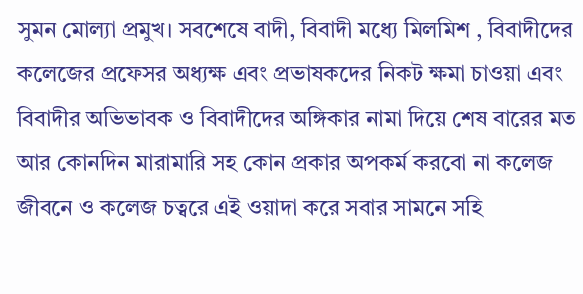সুমন মোল্যা প্রমুখ। সবশেষে বাদী, বিবাদী মধ্যে মিলমিশ , বিবাদীদের কলেজের প্রফেসর অধ্যক্ষ এবং প্রভাষকদের নিকট ক্ষমা চাওয়া এবং বিবাদীর অভিভাবক ও বিবাদীদের অঙ্গিকার নামা দিয়ে শেষ বারের মত আর কোনদিন মারামারি সহ কোন প্রকার অপকর্ম করবো না কলেজ জীবনে ও কলেজ চত্বরে এই ওয়াদা করে সবার সামনে সহি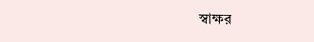স্বাক্ষর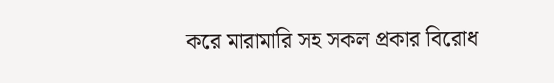করে মারামারি সহ সকল প্রকার বিরোধ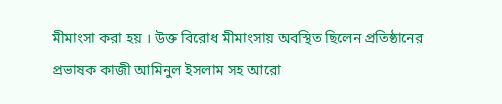মীমাংসা করা হয় । উক্ত বিরোধ মীমাংসায় অবস্থিত ছিলেন প্রতিষ্ঠানের প্রভাষক কাজী আমিনুল ইসলাম সহ আরো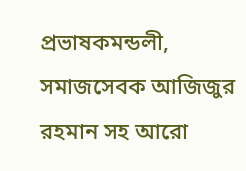প্রভাষকমন্ডলী, সমাজসেবক আজিজুর রহমান সহ আরো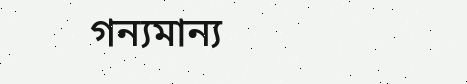গন্যমান্য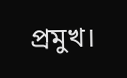প্রমুখ।